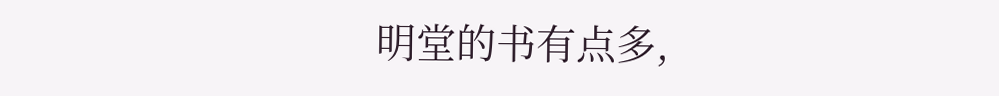明堂的书有点多,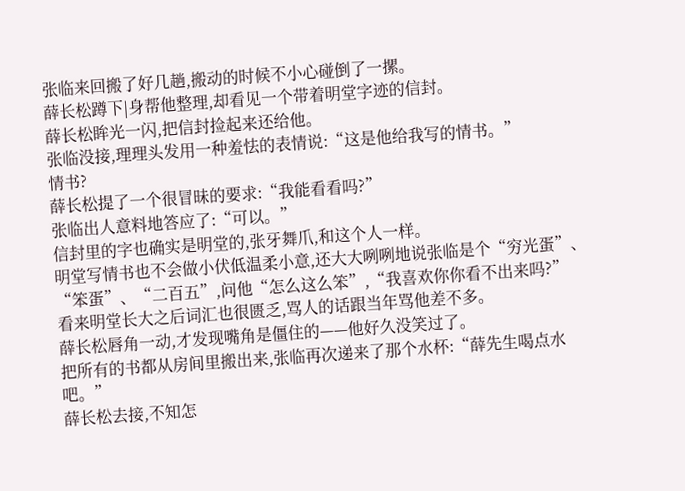张临来回搬了好几趟,搬动的时候不小心碰倒了一摞。
薛长松蹲下|身帮他整理,却看见一个带着明堂字迹的信封。
薛长松眸光一闪,把信封捡起来还给他。
张临没接,理理头发用一种羞怯的表情说:“这是他给我写的情书。”
情书?
薛长松提了一个很冒昧的要求:“我能看看吗?”
张临出人意料地答应了:“可以。”
信封里的字也确实是明堂的,张牙舞爪,和这个人一样。
明堂写情书也不会做小伏低温柔小意,还大大咧咧地说张临是个“穷光蛋”、“笨蛋”、“二百五”,问他“怎么这么笨”,“我喜欢你你看不出来吗?”
看来明堂长大之后词汇也很匮乏,骂人的话跟当年骂他差不多。
薛长松唇角一动,才发现嘴角是僵住的——他好久没笑过了。
把所有的书都从房间里搬出来,张临再次递来了那个水杯:“薛先生喝点水吧。”
薛长松去接,不知怎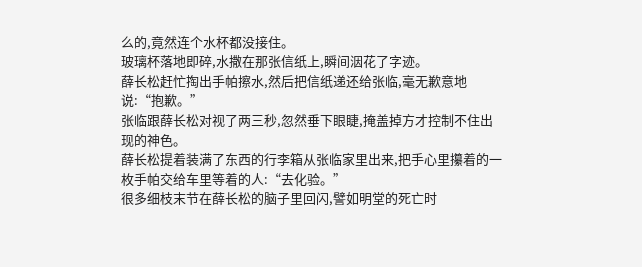么的,竟然连个水杯都没接住。
玻璃杯落地即碎,水撒在那张信纸上,瞬间洇花了字迹。
薛长松赶忙掏出手帕擦水,然后把信纸递还给张临,毫无歉意地说:“抱歉。”
张临跟薛长松对视了两三秒,忽然垂下眼睫,掩盖掉方才控制不住出现的神色。
薛长松提着装满了东西的行李箱从张临家里出来,把手心里攥着的一枚手帕交给车里等着的人:“去化验。”
很多细枝末节在薛长松的脑子里回闪,譬如明堂的死亡时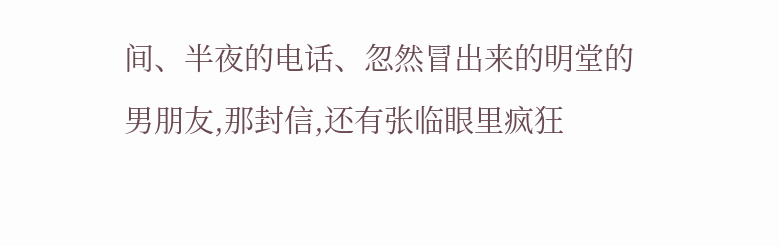间、半夜的电话、忽然冒出来的明堂的男朋友,那封信,还有张临眼里疯狂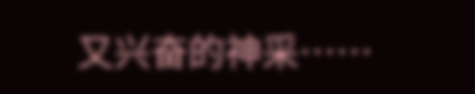又兴奋的神采……